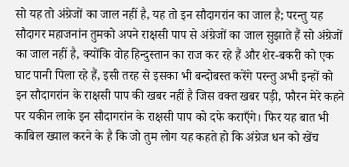सो यह तो अंग्रेजों का जाल नहीं है, यह तो इन सौदागरांन का जाल है; परन्तु यह सौदागर महाजनांन तुमको अपने राक्षसी पाप से अंग्रेजों का जाल सुझाते हैं सो अंग्रेजों का जाल नहीं है, क्योंकि वोह हिन्दुस्तान का राज कर रहे हैं और शेर-बकरी को एक घाट पानी पिला रहे हैं, इसी तरह से इसका भी बन्दोबस्त करेंगे परन्तु अभी इन्हों को इन सौदागरांन के राक्षसी पाप की खबर नहीं है जिस वक्त खबर पड़ी, फौरन मेरे कहने पर यकीन लाके इन सौदागरांन के राक्षसी पाप को दफे कराएँगे। फिर यह बात भी काबिल ख्याल करने के है कि जो तुम लोग यह कहते हो कि अंग्रेज धन को खेंच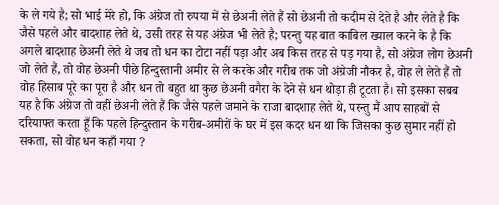के ले गये है; सो भाई मेरे हो, कि अंग्रेज तो रुपया में से छेअनी लेते हैं सो छेअनी तो कदीम से देते है और लेते है कि जैसे पहले और बादशाह लेते थे, उसी तरह से यह अंग्रेज भी लेते है; परन्तु यह बात काबिल ख्याल करने के है कि अगले बादशाह छेअनी लेते थे जब तो धन का टोटा नहीं पड़ा और अब किस तरह से पड़ गया है, सो अंग्रेज लोग छेअनी जो लेते हैं, तो वोह छेअनी पीछे हिन्दुस्तानी अमीर से ले करके और गरीब तक जो अंग्रेजी नौकर है, वोह ले लेते हैं तो वोह हिसाब पूरे का पूरा है और धन तो बहुत था कुछ छेअनी वगैरा के देने से धन थोड़ा ही टूटता है। सो इसका सबब यह है कि अंग्रेज तो वहीं छेअनी लेते हैं कि जैसे पहले जमाने के राजा बादशाह लेते थे, परन्तु मैं आप साहबों से दरियाफ्त करता हूँ कि पहले हिन्दुस्तान के गरीब-अमीरों के घर में इस कदर धन था कि जिसका कुछ सुमार नहीं हो सकता, सो वोह धन कहाँ गया ?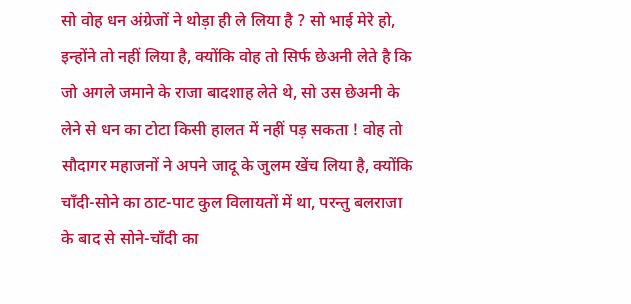सो वोह धन अंग्रेजों ने थोड़ा ही ले लिया है ? सो भाई मेरे हो, इन्होंने तो नहीं लिया है, क्योंकि वोह तो सिर्फ छेअनी लेते है कि जो अगले जमाने के राजा बादशाह लेते थे, सो उस छेअनी के लेने से धन का टोटा किसी हालत में नहीं पड़ सकता ! वोह तो सौदागर महाजनों ने अपने जादू के जुलम खेंच लिया है, क्योंकि चाँदी-सोने का ठाट-पाट कुल विलायतों में था, परन्तु बलराजा के बाद से सोने-चाँदी का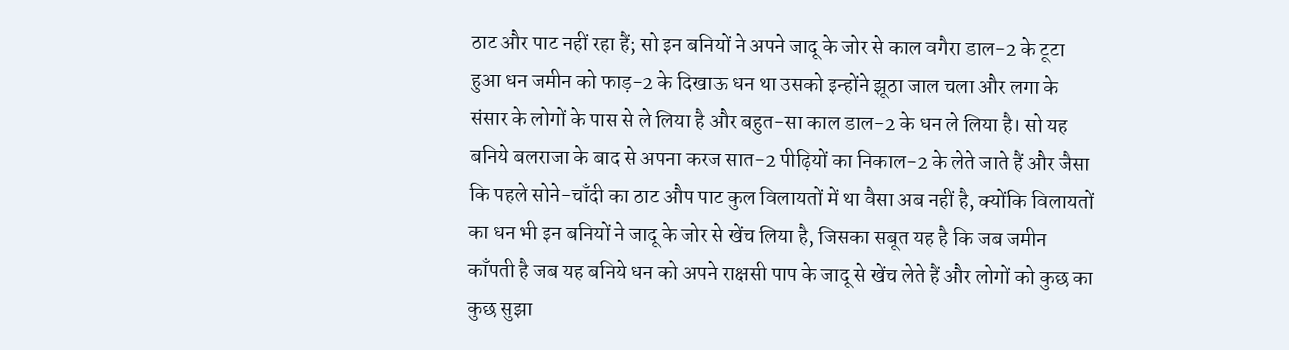ठाट और पाट नहीं रहा हैं; सो इन बनियों ने अपने जादू के जोर से काल वगैरा डाल-2 के टूटा हुआ धन जमीन को फाड़-2 के दिखाऊ धन था उसको इन्होंने झूठा जाल चला और लगा के संसार के लोगों के पास से ले लिया है और बहुत-सा काल डाल-2 के धन ले लिया है। सो यह बनिये बलराजा के बाद से अपना करज सात-2 पीढ़ियों का निकाल-2 के लेते जाते हैं और जैसा कि पहले सोने-चाँदी का ठाट औप पाट कुल विलायतों में था वैसा अब नहीं है, क्योंकि विलायतों का धन भी इन बनियों ने जादू के जोर से खेंच लिया है, जिसका सबूत यह है कि जब जमीन काँपती है जब यह बनिये धन को अपने राक्षसी पाप के जादू से खेंच लेते हैं और लोगों को कुछ का कुछ सुझा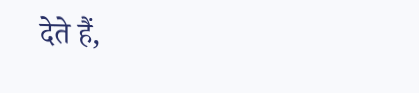देते हैं,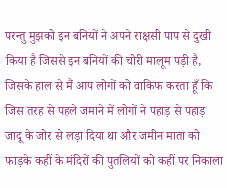परन्तु मुझको इन बनियों ने अपने राक्षसी पाप से दुखी किया है जिससे इन बनियों की चोरी मालूम पड़ी है, जिसके हाल से मैं आप लोगों को वाकिफ करता हूँ कि जिस तरह से पहले जमाने में लोगों ने पहाड़ से पहाड़ जादू के जोर से लड़ा दिया था और जमीन माता को फाड़के कहीं के मंदिरों की पुतलियों को कहीं पर निकाला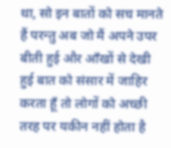था, सो इन बातों को सच मानते हैं परन्तु अब जो मैं अपने उपर बीती हुई और आँखों से देखी हुई बात को संसार में जाहिर करता हूँ तो लोगों को अच्छी तरह पर यकीन नहीं होता है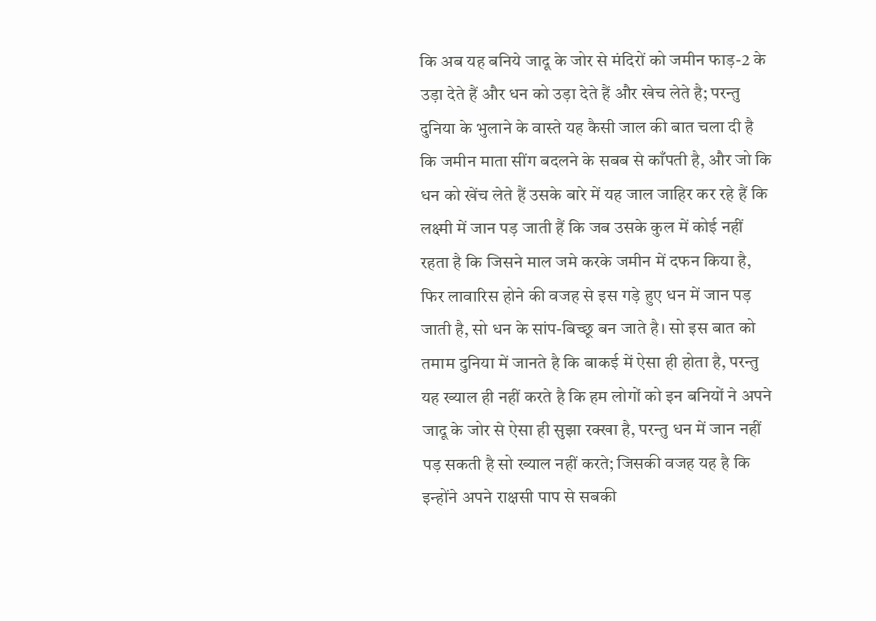कि अब यह बनिये जादू के जोर से मंदिरों को जमीन फाड़-2 के उड़ा देते हैं और धन को उड़ा देते हैं और खेच लेते है; परन्तु दुनिया के भुलाने के वास्ते यह कैसी जाल की बात चला दी है कि जमीन माता सींग बदलने के सबब से काँपती है, और जो कि धन को खेंच लेते हैं उसके बारे में यह जाल जाहिर कर रहे हैं कि लक्ष्मी में जान पड़ जाती हैं कि जब उसके कुल में कोई नहीं रहता है कि जिसने माल जमे करके जमीन में दफन किया है, फिर लावारिस होने की वजह से इस गड़े हुए धन में जान पड़ जाती है, सो धन के सांप-बिच्छू बन जाते है। सो इस बात को तमाम दुनिया में जानते है कि बाकई में ऐसा ही होता है, परन्तु यह ख्याल ही नहीं करते है कि हम लोगों को इन बनियों ने अपने जादू के जोर से ऐसा ही सुझा रक्खा है, परन्तु धन में जान नहीं पड़ सकती है सो ख्याल नहीं करते; जिसकी वजह यह है कि इन्होंने अपने राक्षसी पाप से सबकी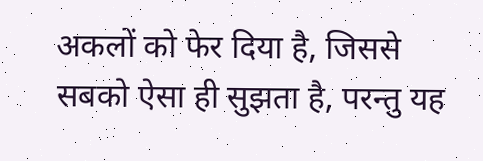अकलों को फेर दिया है, जिससे सबको ऐसा ही सुझता है, परन्तु यह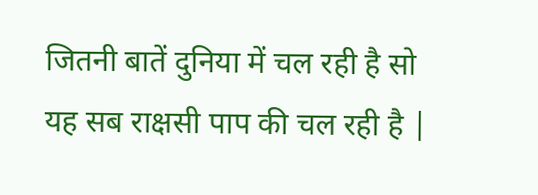जितनी बातें दुनिया में चल रही है सो यह सब राक्षसी पाप की चल रही है |